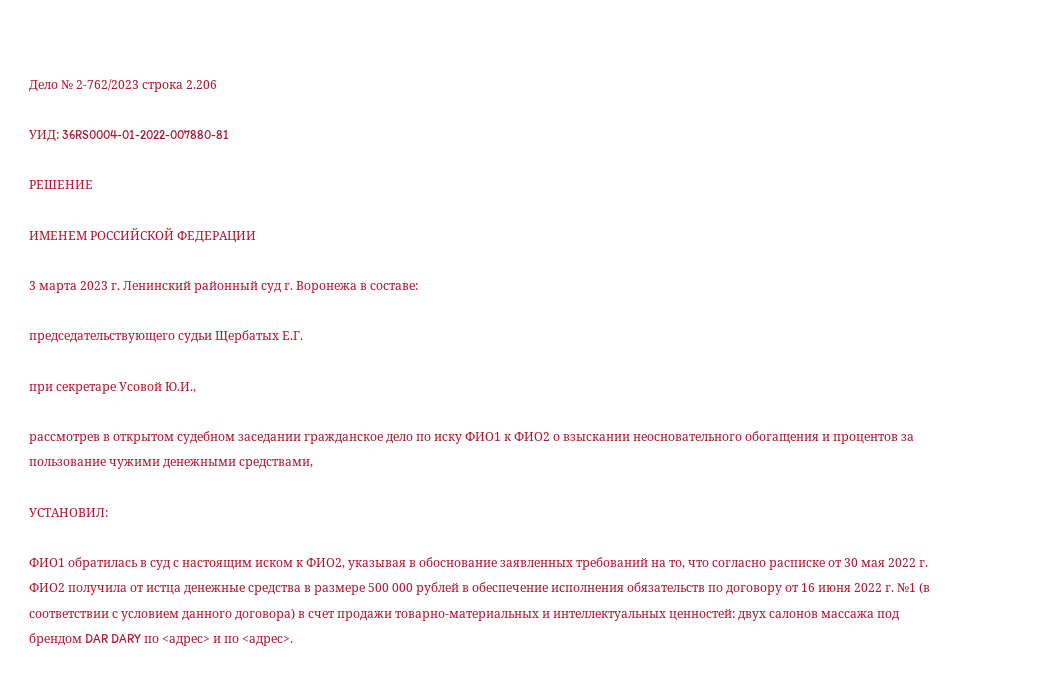Дело № 2-762/2023 строка 2.206

УИД: 36RS0004-01-2022-007880-81

РЕШЕНИЕ

ИМЕНЕМ РОССИЙСКОЙ ФЕДЕРАЦИИ

3 марта 2023 г. Ленинский районный суд г. Воронежа в составе:

председательствующего судьи Щербатых Е.Г.

при секретаре Усовой Ю.И.,

рассмотрев в открытом судебном заседании гражданское дело по иску ФИО1 к ФИО2 о взыскании неосновательного обогащения и процентов за пользование чужими денежными средствами,

УСТАНОВИЛ:

ФИО1 обратилась в суд с настоящим иском к ФИО2, указывая в обоснование заявленных требований на то, что согласно расписке от 30 мая 2022 г. ФИО2 получила от истца денежные средства в размере 500 000 рублей в обеспечение исполнения обязательств по договору от 16 июня 2022 г. №1 (в соответствии с условием данного договора) в счет продажи товарно-материальных и интеллектуальных ценностей: двух салонов массажа под брендом DAR DARY по <адрес> и по <адрес>.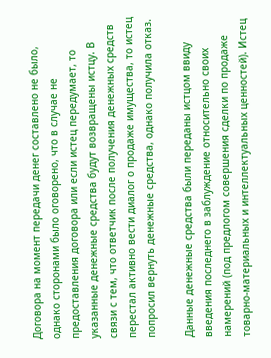Договора на момент передачи денег составлено не было, однако сторонами было оговорено, что в случае не предоставления договора или если истец передумает, то указанные денежные средства будут возвращены истцу. В связи с тем, что ответчик после получения денежных средств перестал активно вести диалог о продаже имущества, то истец попросил вернуть денежные средства, однако получила отказ.

Данные денежные средства были переданы истцом ввиду введения последнего в заблуждение относительно своих намерений (под предлогом совершения сделки по продаже товарно-материальных и интеллектуальных ценностей). Истец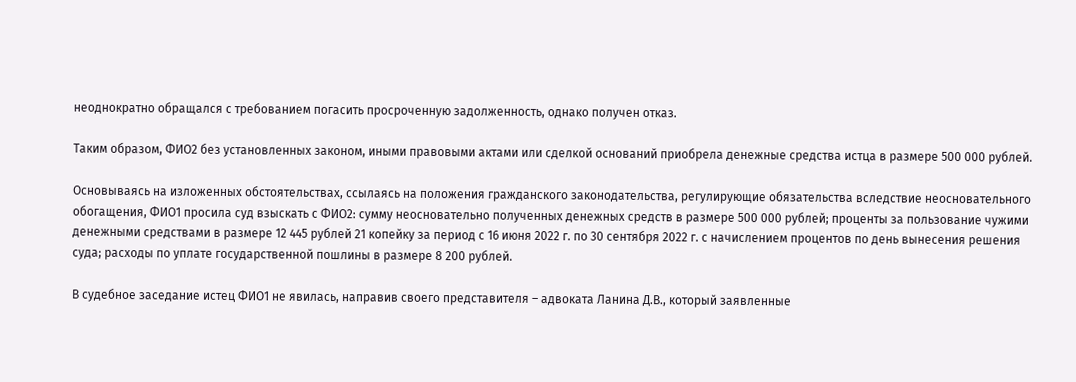неоднократно обращался с требованием погасить просроченную задолженность, однако получен отказ.

Таким образом, ФИО2 без установленных законом, иными правовыми актами или сделкой оснований приобрела денежные средства истца в размере 500 000 рублей.

Основываясь на изложенных обстоятельствах, ссылаясь на положения гражданского законодательства, регулирующие обязательства вследствие неосновательного обогащения, ФИО1 просила суд взыскать с ФИО2: сумму неосновательно полученных денежных средств в размере 500 000 рублей; проценты за пользование чужими денежными средствами в размере 12 445 рублей 21 копейку за период с 16 июня 2022 г. по 30 сентября 2022 г. с начислением процентов по день вынесения решения суда; расходы по уплате государственной пошлины в размере 8 200 рублей.

В судебное заседание истец ФИО1 не явилась, направив своего представителя – адвоката Ланина Д.В., который заявленные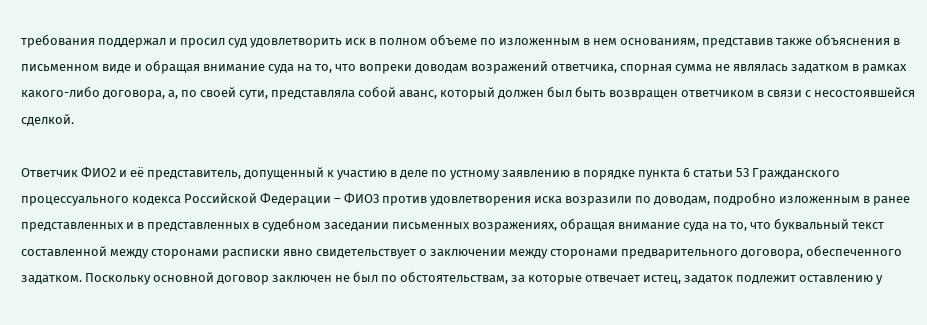требования поддержал и просил суд удовлетворить иск в полном объеме по изложенным в нем основаниям, представив также объяснения в письменном виде и обращая внимание суда на то, что вопреки доводам возражений ответчика, спорная сумма не являлась задатком в рамках какого-либо договора, а, по своей сути, представляла собой аванс, который должен был быть возвращен ответчиком в связи с несостоявшейся сделкой.

Ответчик ФИО2 и её представитель, допущенный к участию в деле по устному заявлению в порядке пункта 6 статьи 53 Гражданского процессуального кодекса Российской Федерации – ФИО3 против удовлетворения иска возразили по доводам, подробно изложенным в ранее представленных и в представленных в судебном заседании письменных возражениях, обращая внимание суда на то, что буквальный текст составленной между сторонами расписки явно свидетельствует о заключении между сторонами предварительного договора, обеспеченного задатком. Поскольку основной договор заключен не был по обстоятельствам, за которые отвечает истец, задаток подлежит оставлению у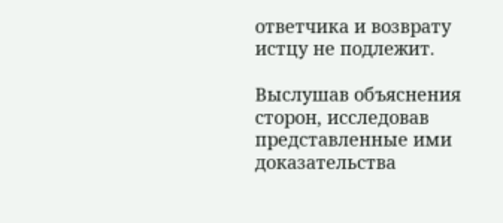ответчика и возврату истцу не подлежит.

Выслушав объяснения сторон, исследовав представленные ими доказательства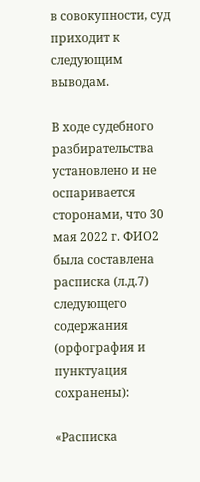в совокупности, суд приходит к следующим выводам.

В ходе судебного разбирательства установлено и не оспаривается сторонами, что 30 мая 2022 г. ФИО2 была составлена расписка (л.д.7) следующего содержания (орфография и пунктуация сохранены):

«Расписка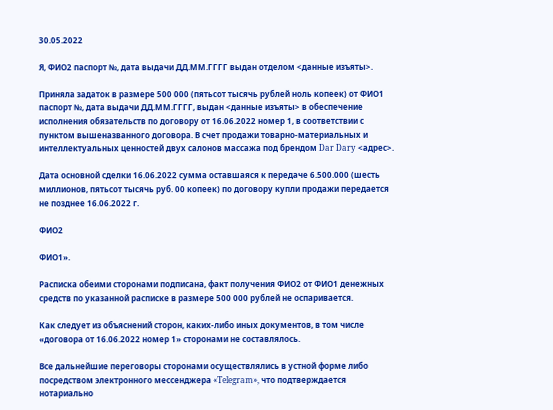30.05.2022

Я, ФИО2 паспорт №, дата выдачи ДД.ММ.ГГГГ выдан отделом <данные изъяты>.

Приняла задаток в размере 500 000 (пятьсот тысячь рублей ноль копеек) от ФИО1 паспорт №, дата выдачи ДД.ММ.ГГГГ, выдан <данные изъяты> в обеспечение исполнения обязательств по договору от 16.06.2022 номер 1, в соответствии с пунктом вышеназванного договора. В счет продажи товарно-материальных и интеллектуальных ценностей двух салонов массажа под брендом Dar Dary <адрес>.

Дата основной сделки 16.06.2022 сумма оставшаяся к передаче 6.500.000 (шесть миллионов, пятьсот тысячь руб. 00 копеек) по договору купли продажи передается не позднее 16.06.2022 г.

ФИО2

ФИО1».

Расписка обеими сторонами подписана, факт получения ФИО2 от ФИО1 денежных средств по указанной расписке в размере 500 000 рублей не оспаривается.

Как следует из объяснений сторон, каких-либо иных документов, в том числе «договора от 16.06.2022 номер 1» сторонами не составлялось.

Все дальнейшие переговоры сторонами осуществлялись в устной форме либо посредством электронного мессенджера «Telegram», что подтверждается нотариально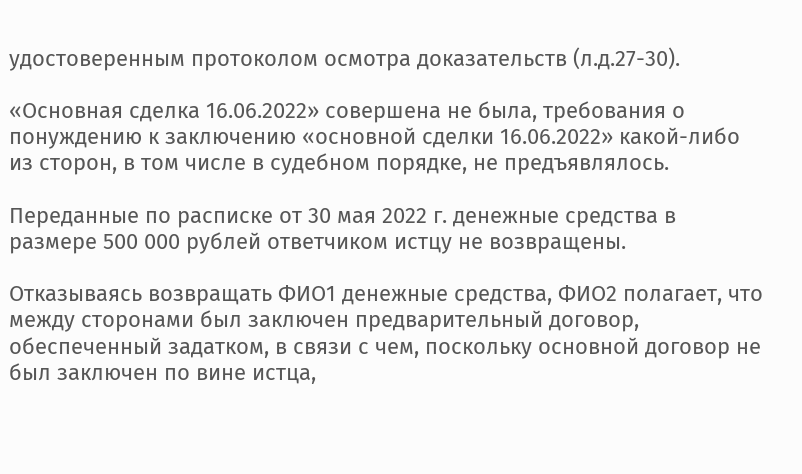удостоверенным протоколом осмотра доказательств (л.д.27-30).

«Основная сделка 16.06.2022» совершена не была, требования о понуждению к заключению «основной сделки 16.06.2022» какой-либо из сторон, в том числе в судебном порядке, не предъявлялось.

Переданные по расписке от 30 мая 2022 г. денежные средства в размере 500 000 рублей ответчиком истцу не возвращены.

Отказываясь возвращать ФИО1 денежные средства, ФИО2 полагает, что между сторонами был заключен предварительный договор, обеспеченный задатком, в связи с чем, поскольку основной договор не был заключен по вине истца,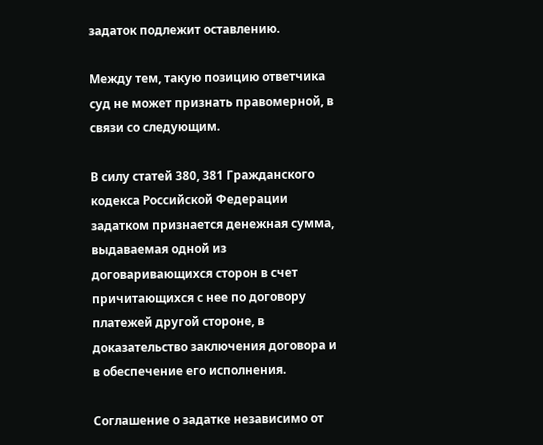задаток подлежит оставлению.

Между тем, такую позицию ответчика суд не может признать правомерной, в связи со следующим.

В силу статей 380, 381 Гражданского кодекса Российской Федерации задатком признается денежная сумма, выдаваемая одной из договаривающихся сторон в счет причитающихся с нее по договору платежей другой стороне, в доказательство заключения договора и в обеспечение его исполнения.

Соглашение о задатке независимо от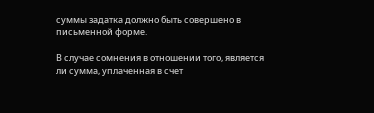суммы задатка должно быть совершено в письменной форме.

В случае сомнения в отношении того, является ли сумма, уплаченная в счет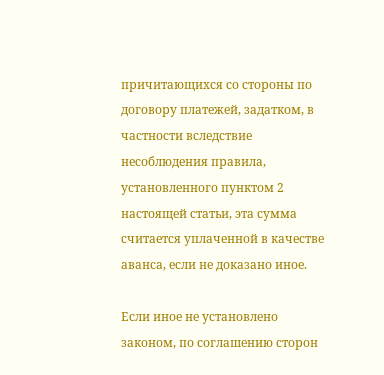причитающихся со стороны по договору платежей, задатком, в частности вследствие несоблюдения правила, установленного пунктом 2 настоящей статьи, эта сумма считается уплаченной в качестве аванса, если не доказано иное.

Если иное не установлено законом, по соглашению сторон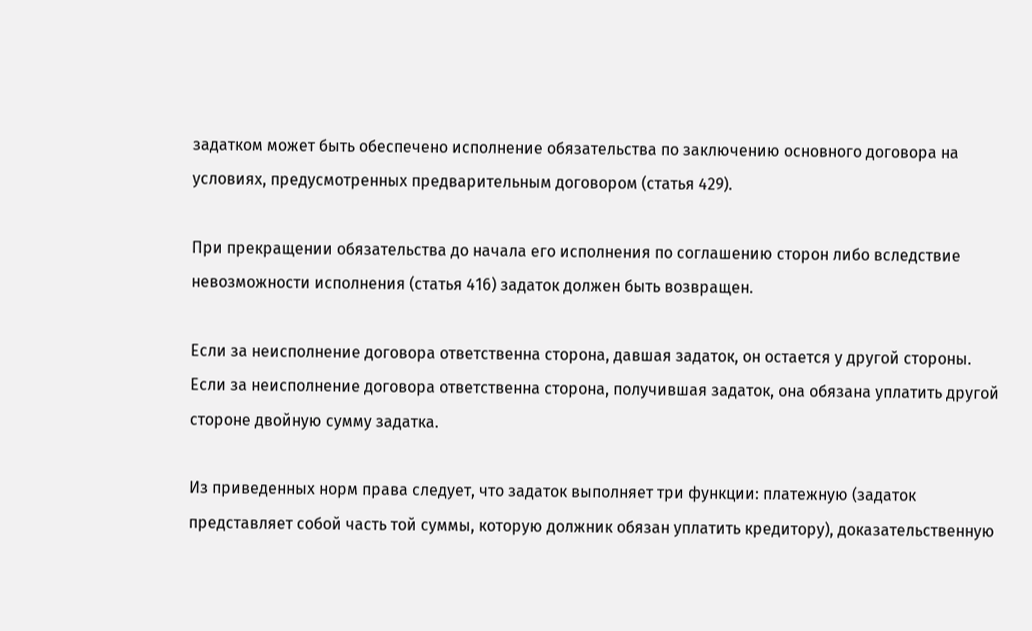задатком может быть обеспечено исполнение обязательства по заключению основного договора на условиях, предусмотренных предварительным договором (статья 429).

При прекращении обязательства до начала его исполнения по соглашению сторон либо вследствие невозможности исполнения (статья 416) задаток должен быть возвращен.

Если за неисполнение договора ответственна сторона, давшая задаток, он остается у другой стороны. Если за неисполнение договора ответственна сторона, получившая задаток, она обязана уплатить другой стороне двойную сумму задатка.

Из приведенных норм права следует, что задаток выполняет три функции: платежную (задаток представляет собой часть той суммы, которую должник обязан уплатить кредитору), доказательственную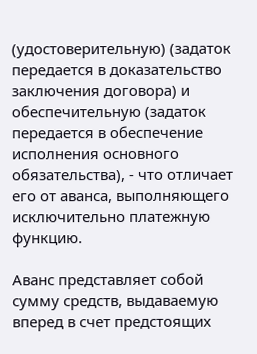(удостоверительную) (задаток передается в доказательство заключения договора) и обеспечительную (задаток передается в обеспечение исполнения основного обязательства), - что отличает его от аванса, выполняющего исключительно платежную функцию.

Аванс представляет собой сумму средств, выдаваемую вперед в счет предстоящих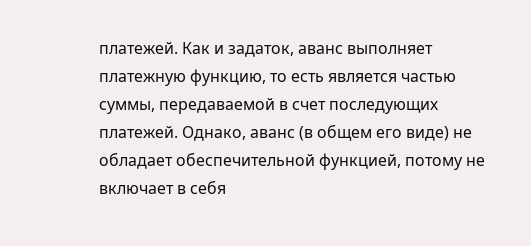платежей. Как и задаток, аванс выполняет платежную функцию, то есть является частью суммы, передаваемой в счет последующих платежей. Однако, аванс (в общем его виде) не обладает обеспечительной функцией, потому не включает в себя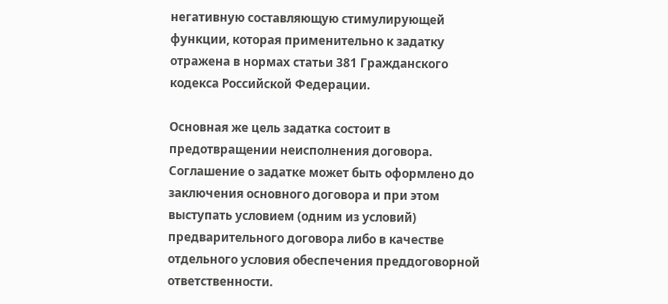негативную составляющую стимулирующей функции, которая применительно к задатку отражена в нормах статьи 381 Гражданского кодекса Российской Федерации.

Основная же цель задатка состоит в предотвращении неисполнения договора. Соглашение о задатке может быть оформлено до заключения основного договора и при этом выступать условием (одним из условий) предварительного договора либо в качестве отдельного условия обеспечения преддоговорной ответственности.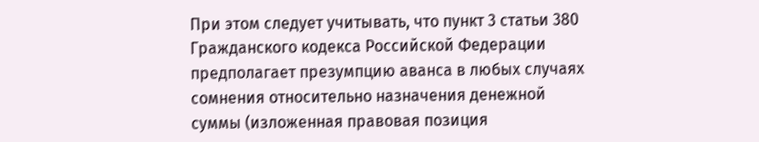При этом следует учитывать, что пункт 3 статьи 380 Гражданского кодекса Российской Федерации предполагает презумпцию аванса в любых случаях сомнения относительно назначения денежной суммы (изложенная правовая позиция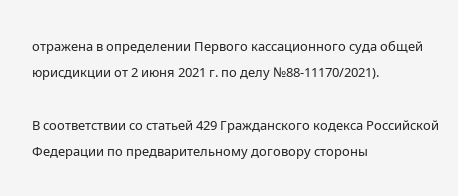отражена в определении Первого кассационного суда общей юрисдикции от 2 июня 2021 г. по делу №88-11170/2021).

В соответствии со статьей 429 Гражданского кодекса Российской Федерации по предварительному договору стороны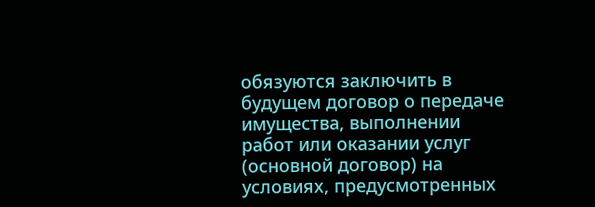обязуются заключить в будущем договор о передаче имущества, выполнении работ или оказании услуг (основной договор) на условиях, предусмотренных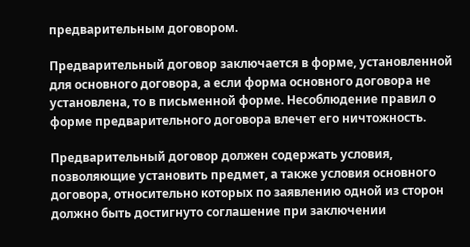предварительным договором.

Предварительный договор заключается в форме, установленной для основного договора, а если форма основного договора не установлена, то в письменной форме. Несоблюдение правил о форме предварительного договора влечет его ничтожность.

Предварительный договор должен содержать условия, позволяющие установить предмет, а также условия основного договора, относительно которых по заявлению одной из сторон должно быть достигнуто соглашение при заключении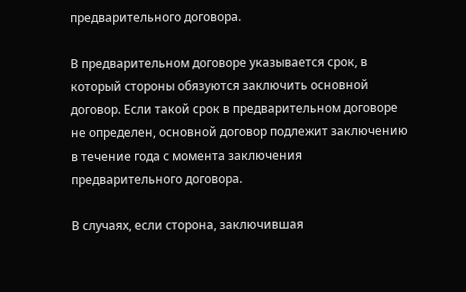предварительного договора.

В предварительном договоре указывается срок, в который стороны обязуются заключить основной договор. Если такой срок в предварительном договоре не определен, основной договор подлежит заключению в течение года с момента заключения предварительного договора.

В случаях, если сторона, заключившая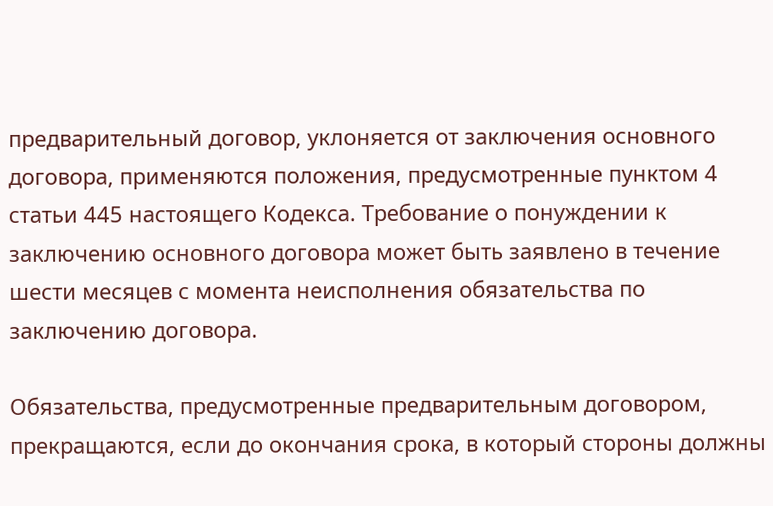предварительный договор, уклоняется от заключения основного договора, применяются положения, предусмотренные пунктом 4 статьи 445 настоящего Кодекса. Требование о понуждении к заключению основного договора может быть заявлено в течение шести месяцев с момента неисполнения обязательства по заключению договора.

Обязательства, предусмотренные предварительным договором, прекращаются, если до окончания срока, в который стороны должны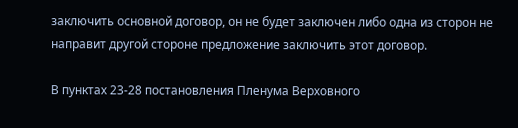заключить основной договор, он не будет заключен либо одна из сторон не направит другой стороне предложение заключить этот договор.

В пунктах 23-28 постановления Пленума Верховного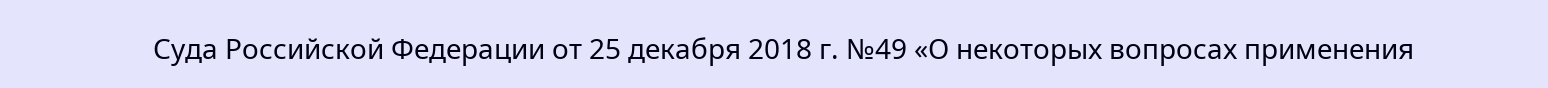Суда Российской Федерации от 25 декабря 2018 г. №49 «О некоторых вопросах применения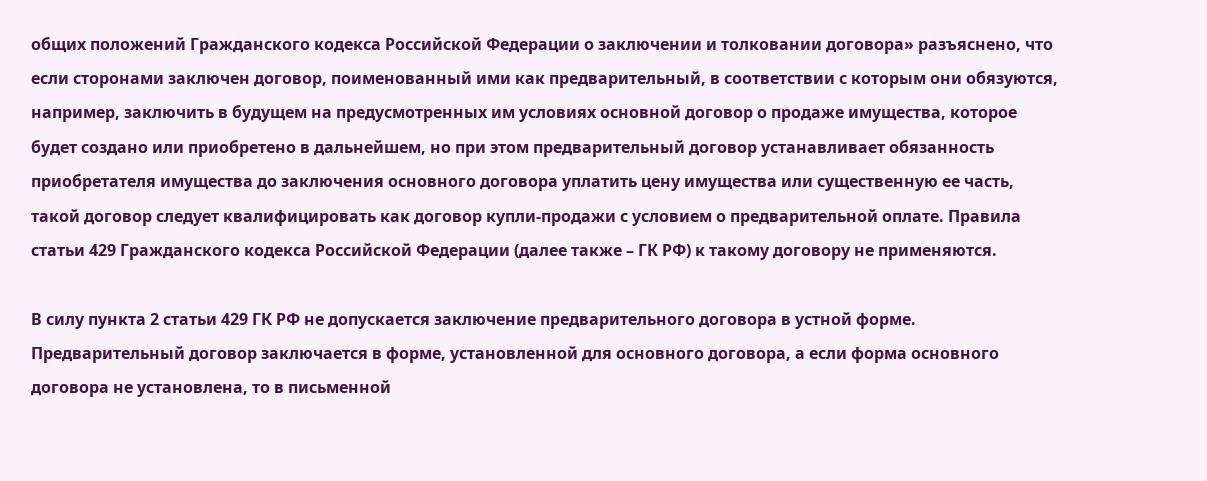общих положений Гражданского кодекса Российской Федерации о заключении и толковании договора» разъяснено, что если сторонами заключен договор, поименованный ими как предварительный, в соответствии с которым они обязуются, например, заключить в будущем на предусмотренных им условиях основной договор о продаже имущества, которое будет создано или приобретено в дальнейшем, но при этом предварительный договор устанавливает обязанность приобретателя имущества до заключения основного договора уплатить цену имущества или существенную ее часть, такой договор следует квалифицировать как договор купли-продажи с условием о предварительной оплате. Правила статьи 429 Гражданского кодекса Российской Федерации (далее также – ГК РФ) к такому договору не применяются.

В силу пункта 2 статьи 429 ГК РФ не допускается заключение предварительного договора в устной форме. Предварительный договор заключается в форме, установленной для основного договора, а если форма основного договора не установлена, то в письменной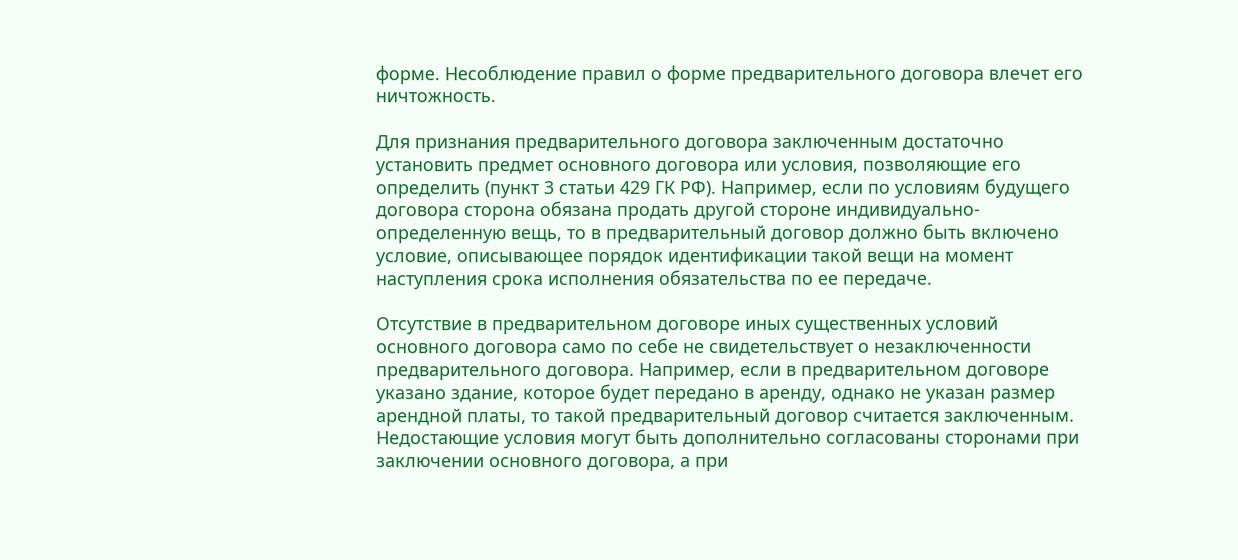форме. Несоблюдение правил о форме предварительного договора влечет его ничтожность.

Для признания предварительного договора заключенным достаточно установить предмет основного договора или условия, позволяющие его определить (пункт 3 статьи 429 ГК РФ). Например, если по условиям будущего договора сторона обязана продать другой стороне индивидуально-определенную вещь, то в предварительный договор должно быть включено условие, описывающее порядок идентификации такой вещи на момент наступления срока исполнения обязательства по ее передаче.

Отсутствие в предварительном договоре иных существенных условий основного договора само по себе не свидетельствует о незаключенности предварительного договора. Например, если в предварительном договоре указано здание, которое будет передано в аренду, однако не указан размер арендной платы, то такой предварительный договор считается заключенным. Недостающие условия могут быть дополнительно согласованы сторонами при заключении основного договора, а при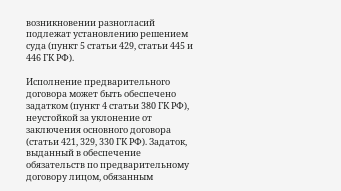возникновении разногласий подлежат установлению решением суда (пункт 5 статьи 429, статьи 445 и 446 ГК РФ).

Исполнение предварительного договора может быть обеспечено задатком (пункт 4 статьи 380 ГК РФ), неустойкой за уклонение от заключения основного договора (статьи 421, 329, 330 ГК РФ). Задаток, выданный в обеспечение обязательств по предварительному договору лицом, обязанным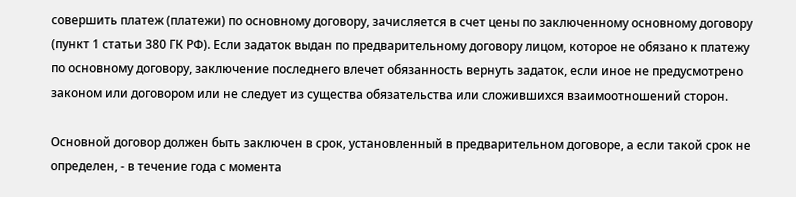совершить платеж (платежи) по основному договору, зачисляется в счет цены по заключенному основному договору (пункт 1 статьи 380 ГК РФ). Если задаток выдан по предварительному договору лицом, которое не обязано к платежу по основному договору, заключение последнего влечет обязанность вернуть задаток, если иное не предусмотрено законом или договором или не следует из существа обязательства или сложившихся взаимоотношений сторон.

Основной договор должен быть заключен в срок, установленный в предварительном договоре, а если такой срок не определен, - в течение года с момента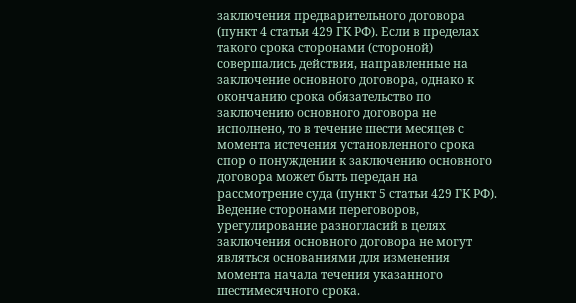заключения предварительного договора (пункт 4 статьи 429 ГК РФ). Если в пределах такого срока сторонами (стороной) совершались действия, направленные на заключение основного договора, однако к окончанию срока обязательство по заключению основного договора не исполнено, то в течение шести месяцев с момента истечения установленного срока спор о понуждении к заключению основного договора может быть передан на рассмотрение суда (пункт 5 статьи 429 ГК РФ). Ведение сторонами переговоров, урегулирование разногласий в целях заключения основного договора не могут являться основаниями для изменения момента начала течения указанного шестимесячного срока.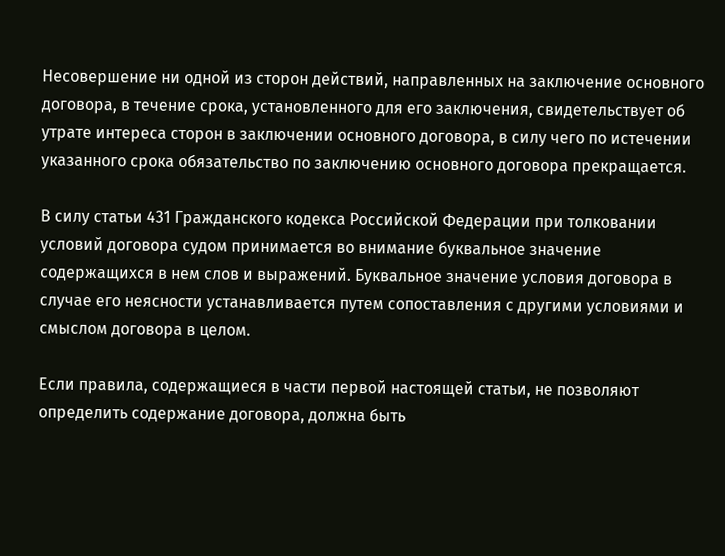Несовершение ни одной из сторон действий, направленных на заключение основного договора, в течение срока, установленного для его заключения, свидетельствует об утрате интереса сторон в заключении основного договора, в силу чего по истечении указанного срока обязательство по заключению основного договора прекращается.

В силу статьи 431 Гражданского кодекса Российской Федерации при толковании условий договора судом принимается во внимание буквальное значение содержащихся в нем слов и выражений. Буквальное значение условия договора в случае его неясности устанавливается путем сопоставления с другими условиями и смыслом договора в целом.

Если правила, содержащиеся в части первой настоящей статьи, не позволяют определить содержание договора, должна быть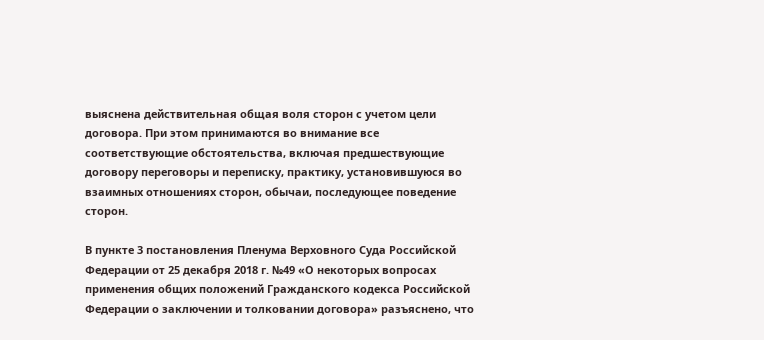выяснена действительная общая воля сторон с учетом цели договора. При этом принимаются во внимание все соответствующие обстоятельства, включая предшествующие договору переговоры и переписку, практику, установившуюся во взаимных отношениях сторон, обычаи, последующее поведение сторон.

В пункте 3 постановления Пленума Верховного Суда Российской Федерации от 25 декабря 2018 г. №49 «О некоторых вопросах применения общих положений Гражданского кодекса Российской Федерации о заключении и толковании договора» разъяснено, что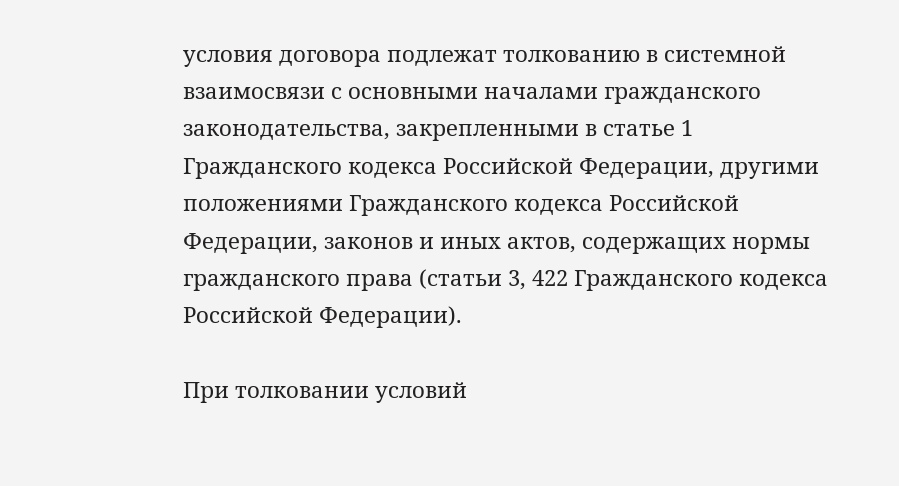условия договора подлежат толкованию в системной взаимосвязи с основными началами гражданского законодательства, закрепленными в статье 1 Гражданского кодекса Российской Федерации, другими положениями Гражданского кодекса Российской Федерации, законов и иных актов, содержащих нормы гражданского права (статьи 3, 422 Гражданского кодекса Российской Федерации).

При толковании условий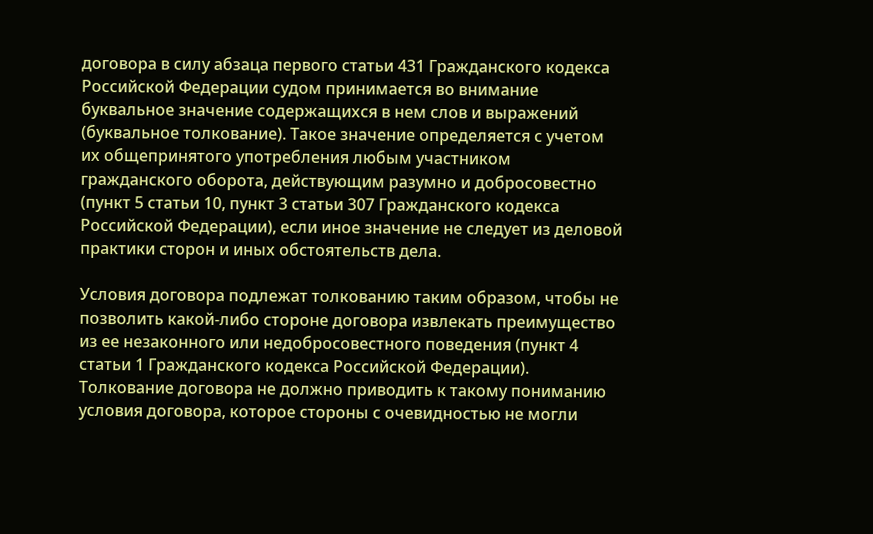договора в силу абзаца первого статьи 431 Гражданского кодекса Российской Федерации судом принимается во внимание буквальное значение содержащихся в нем слов и выражений (буквальное толкование). Такое значение определяется с учетом их общепринятого употребления любым участником гражданского оборота, действующим разумно и добросовестно (пункт 5 статьи 10, пункт 3 статьи 307 Гражданского кодекса Российской Федерации), если иное значение не следует из деловой практики сторон и иных обстоятельств дела.

Условия договора подлежат толкованию таким образом, чтобы не позволить какой-либо стороне договора извлекать преимущество из ее незаконного или недобросовестного поведения (пункт 4 статьи 1 Гражданского кодекса Российской Федерации). Толкование договора не должно приводить к такому пониманию условия договора, которое стороны с очевидностью не могли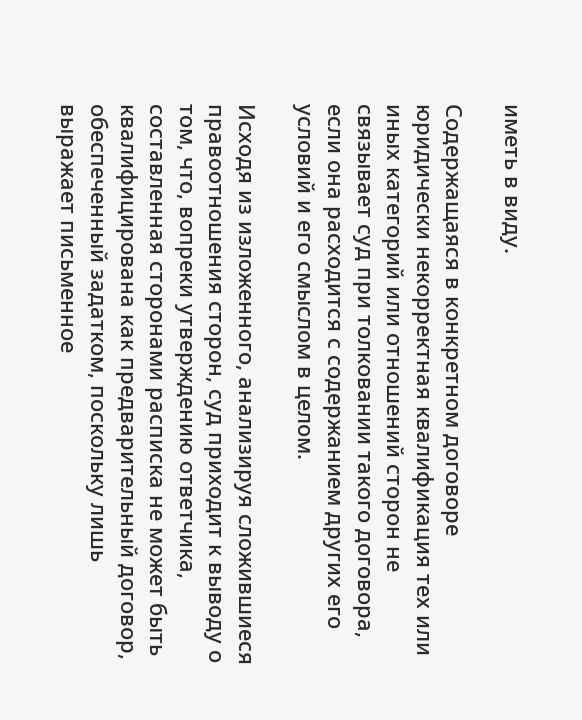иметь в виду.

Содержащаяся в конкретном договоре юридически некорректная квалификация тех или иных категорий или отношений сторон не связывает суд при толковании такого договора, если она расходится с содержанием других его условий и его смыслом в целом.

Исходя из изложенного, анализируя сложившиеся правоотношения сторон, суд приходит к выводу о том, что, вопреки утверждению ответчика, составленная сторонами расписка не может быть квалифицирована как предварительный договор, обеспеченный задатком, поскольку лишь выражает письменное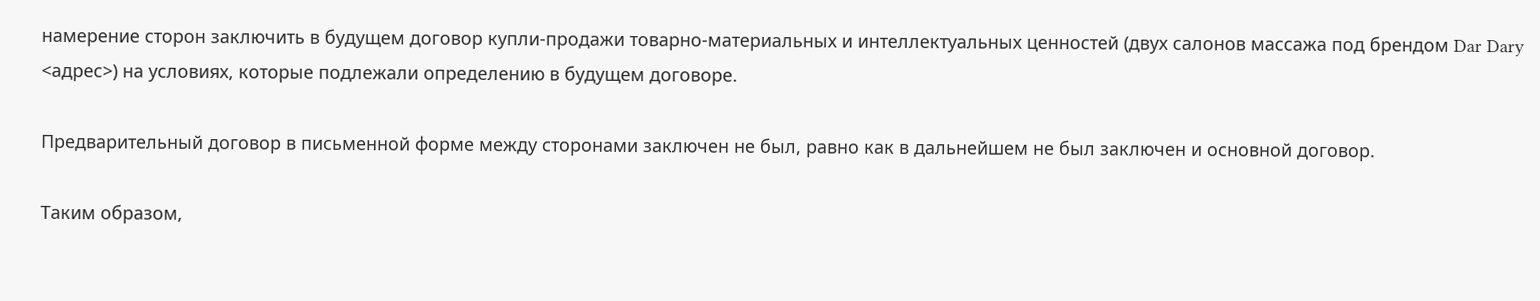намерение сторон заключить в будущем договор купли-продажи товарно-материальных и интеллектуальных ценностей (двух салонов массажа под брендом Dar Dary <адрес>) на условиях, которые подлежали определению в будущем договоре.

Предварительный договор в письменной форме между сторонами заключен не был, равно как в дальнейшем не был заключен и основной договор.

Таким образом,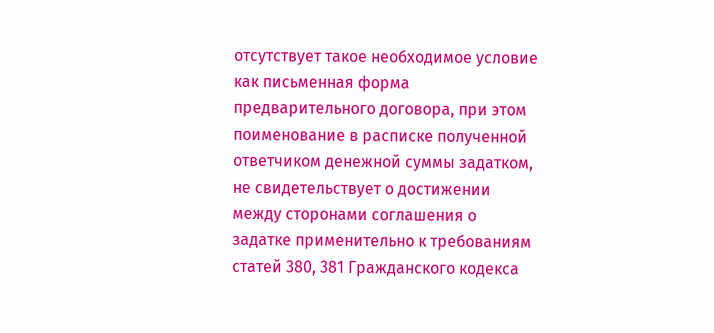отсутствует такое необходимое условие как письменная форма предварительного договора, при этом поименование в расписке полученной ответчиком денежной суммы задатком, не свидетельствует о достижении между сторонами соглашения о задатке применительно к требованиям статей 380, 381 Гражданского кодекса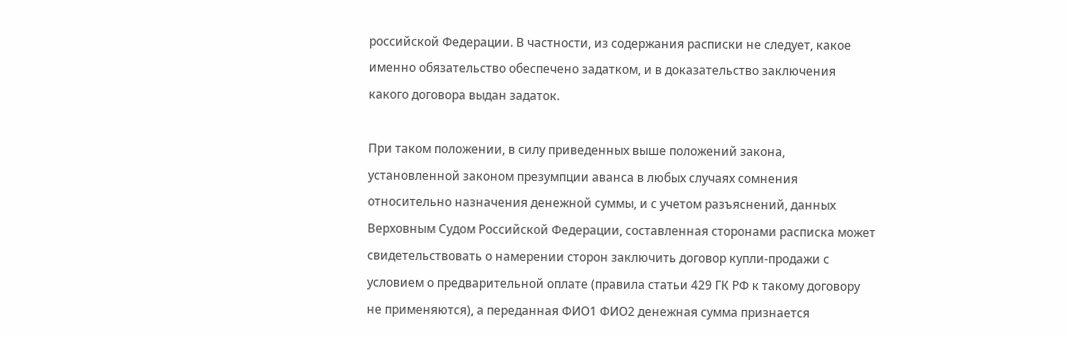российской Федерации. В частности, из содержания расписки не следует, какое именно обязательство обеспечено задатком, и в доказательство заключения какого договора выдан задаток.

При таком положении, в силу приведенных выше положений закона, установленной законом презумпции аванса в любых случаях сомнения относительно назначения денежной суммы, и с учетом разъяснений, данных Верховным Судом Российской Федерации, составленная сторонами расписка может свидетельствовать о намерении сторон заключить договор купли-продажи с условием о предварительной оплате (правила статьи 429 ГК РФ к такому договору не применяются), а переданная ФИО1 ФИО2 денежная сумма признается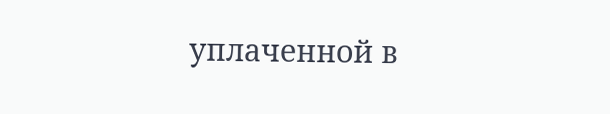уплаченной в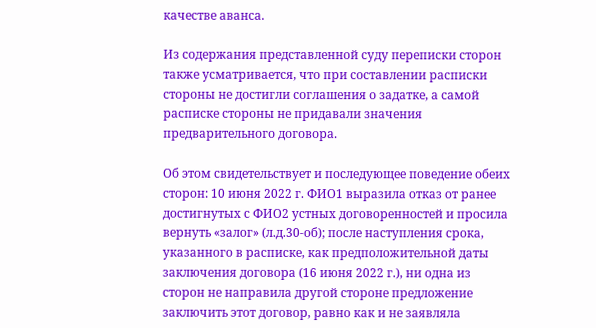качестве аванса.

Из содержания представленной суду переписки сторон также усматривается, что при составлении расписки стороны не достигли соглашения о задатке, а самой расписке стороны не придавали значения предварительного договора.

Об этом свидетельствует и последующее поведение обеих сторон: 10 июня 2022 г. ФИО1 выразила отказ от ранее достигнутых с ФИО2 устных договоренностей и просила вернуть «залог» (л.д.30-об); после наступления срока, указанного в расписке, как предположительной даты заключения договора (16 июня 2022 г.), ни одна из сторон не направила другой стороне предложение заключить этот договор, равно как и не заявляла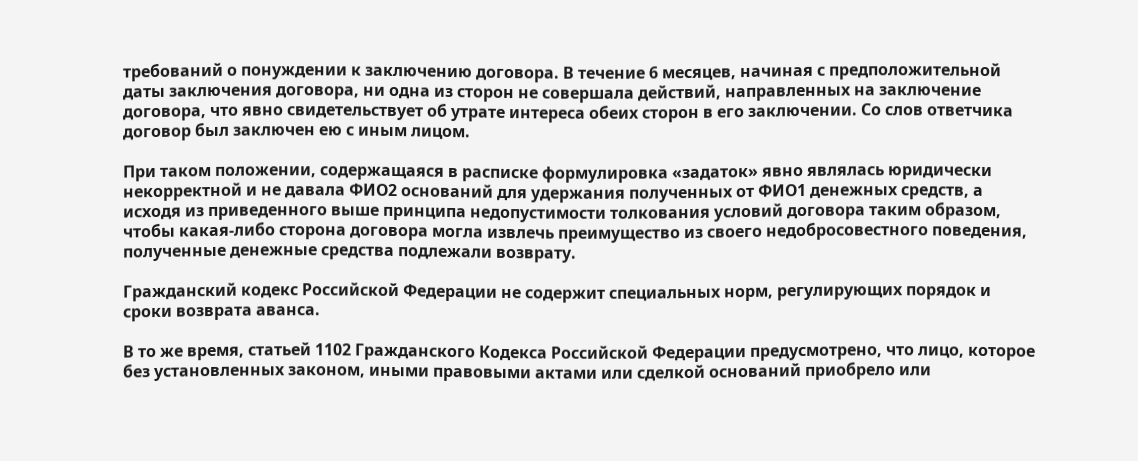требований о понуждении к заключению договора. В течение 6 месяцев, начиная с предположительной даты заключения договора, ни одна из сторон не совершала действий, направленных на заключение договора, что явно свидетельствует об утрате интереса обеих сторон в его заключении. Со слов ответчика договор был заключен ею с иным лицом.

При таком положении, содержащаяся в расписке формулировка «задаток» явно являлась юридически некорректной и не давала ФИО2 оснований для удержания полученных от ФИО1 денежных средств, а исходя из приведенного выше принципа недопустимости толкования условий договора таким образом, чтобы какая-либо сторона договора могла извлечь преимущество из своего недобросовестного поведения, полученные денежные средства подлежали возврату.

Гражданский кодекс Российской Федерации не содержит специальных норм, регулирующих порядок и сроки возврата аванса.

В то же время, статьей 1102 Гражданского Кодекса Российской Федерации предусмотрено, что лицо, которое без установленных законом, иными правовыми актами или сделкой оснований приобрело или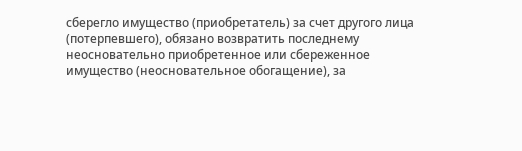сберегло имущество (приобретатель) за счет другого лица (потерпевшего), обязано возвратить последнему неосновательно приобретенное или сбереженное имущество (неосновательное обогащение), за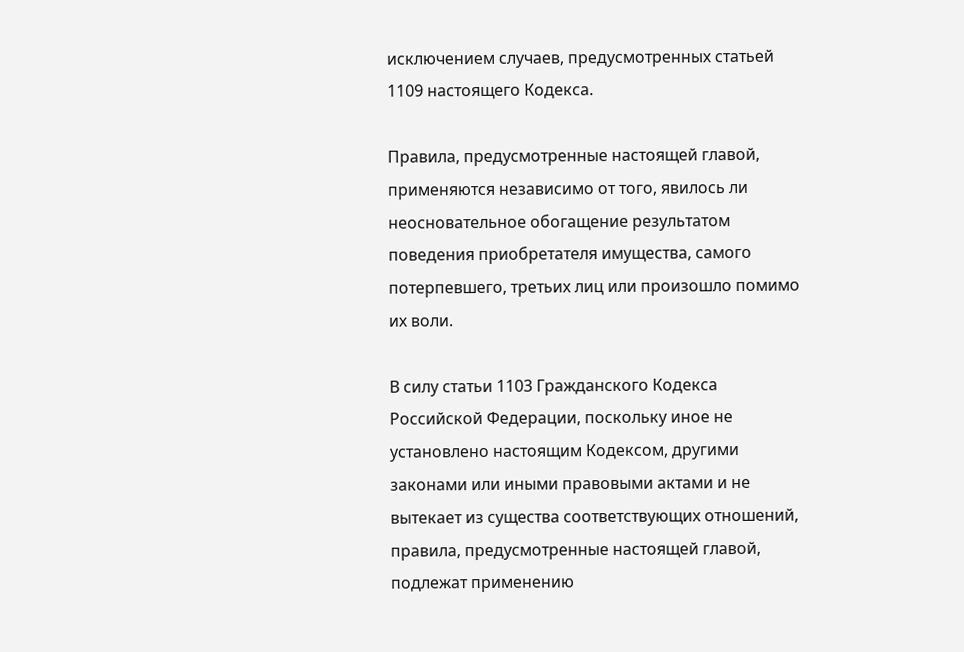исключением случаев, предусмотренных статьей 1109 настоящего Кодекса.

Правила, предусмотренные настоящей главой, применяются независимо от того, явилось ли неосновательное обогащение результатом поведения приобретателя имущества, самого потерпевшего, третьих лиц или произошло помимо их воли.

В силу статьи 1103 Гражданского Кодекса Российской Федерации, поскольку иное не установлено настоящим Кодексом, другими законами или иными правовыми актами и не вытекает из существа соответствующих отношений, правила, предусмотренные настоящей главой, подлежат применению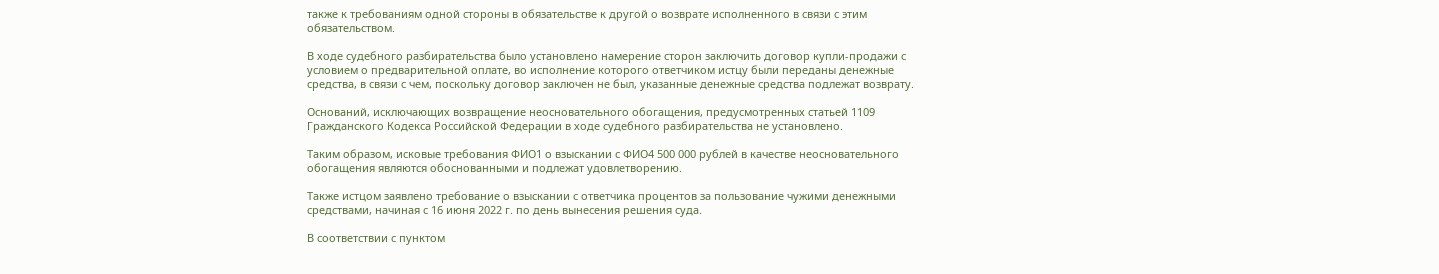также к требованиям одной стороны в обязательстве к другой о возврате исполненного в связи с этим обязательством.

В ходе судебного разбирательства было установлено намерение сторон заключить договор купли-продажи с условием о предварительной оплате, во исполнение которого ответчиком истцу были переданы денежные средства, в связи с чем, поскольку договор заключен не был, указанные денежные средства подлежат возврату.

Оснований, исключающих возвращение неосновательного обогащения, предусмотренных статьей 1109 Гражданского Кодекса Российской Федерации в ходе судебного разбирательства не установлено.

Таким образом, исковые требования ФИО1 о взыскании с ФИО4 500 000 рублей в качестве неосновательного обогащения являются обоснованными и подлежат удовлетворению.

Также истцом заявлено требование о взыскании с ответчика процентов за пользование чужими денежными средствами, начиная с 16 июня 2022 г. по день вынесения решения суда.

В соответствии с пунктом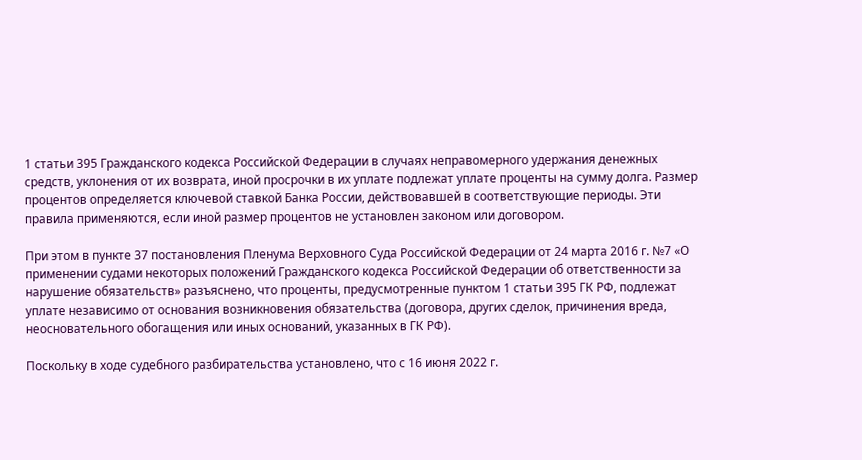1 статьи 395 Гражданского кодекса Российской Федерации в случаях неправомерного удержания денежных средств, уклонения от их возврата, иной просрочки в их уплате подлежат уплате проценты на сумму долга. Размер процентов определяется ключевой ставкой Банка России, действовавшей в соответствующие периоды. Эти правила применяются, если иной размер процентов не установлен законом или договором.

При этом в пункте 37 постановления Пленума Верховного Суда Российской Федерации от 24 марта 2016 г. №7 «О применении судами некоторых положений Гражданского кодекса Российской Федерации об ответственности за нарушение обязательств» разъяснено, что проценты, предусмотренные пунктом 1 статьи 395 ГК РФ, подлежат уплате независимо от основания возникновения обязательства (договора, других сделок, причинения вреда, неосновательного обогащения или иных оснований, указанных в ГК РФ).

Поскольку в ходе судебного разбирательства установлено, что с 16 июня 2022 г.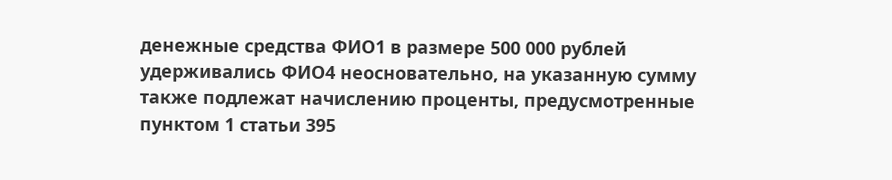денежные средства ФИО1 в размере 500 000 рублей удерживались ФИО4 неосновательно, на указанную сумму также подлежат начислению проценты, предусмотренные пунктом 1 статьи 395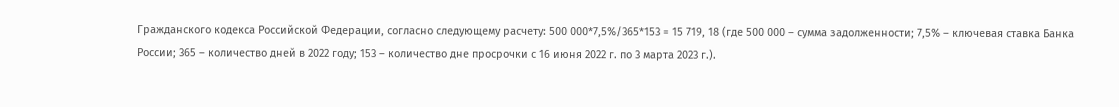Гражданского кодекса Российской Федерации, согласно следующему расчету: 500 000*7,5%/365*153 = 15 719, 18 (где 500 000 – сумма задолженности; 7,5% – ключевая ставка Банка России; 365 – количество дней в 2022 году; 153 – количество дне просрочки с 16 июня 2022 г. по 3 марта 2023 г.).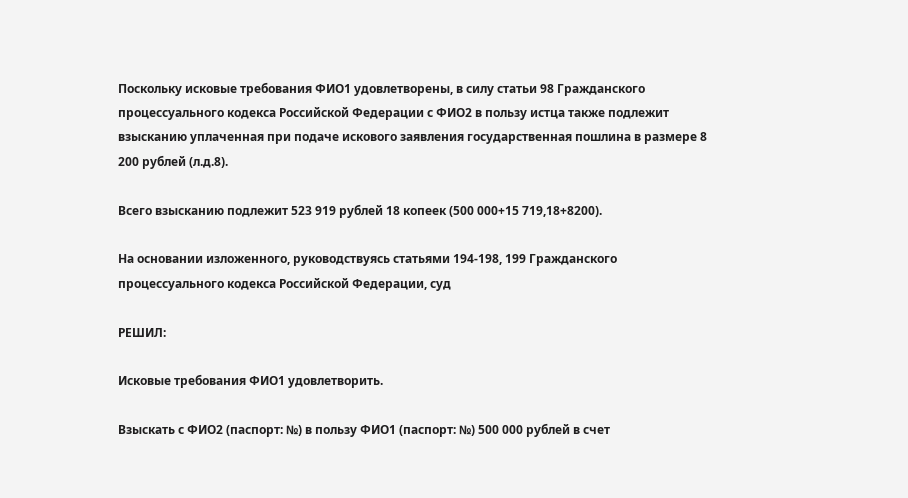Поскольку исковые требования ФИО1 удовлетворены, в силу статьи 98 Гражданского процессуального кодекса Российской Федерации с ФИО2 в пользу истца также подлежит взысканию уплаченная при подаче искового заявления государственная пошлина в размере 8 200 рублей (л.д.8).

Всего взысканию подлежит 523 919 рублей 18 копеек (500 000+15 719,18+8200).

На основании изложенного, руководствуясь статьями 194-198, 199 Гражданского процессуального кодекса Российской Федерации, суд

РЕШИЛ:

Исковые требования ФИО1 удовлетворить.

Взыскать с ФИО2 (паспорт: №) в пользу ФИО1 (паспорт: №) 500 000 рублей в счет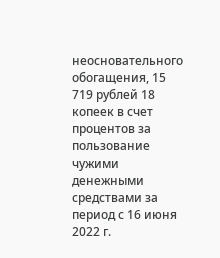неосновательного обогащения, 15 719 рублей 18 копеек в счет процентов за пользование чужими денежными средствами за период с 16 июня 2022 г.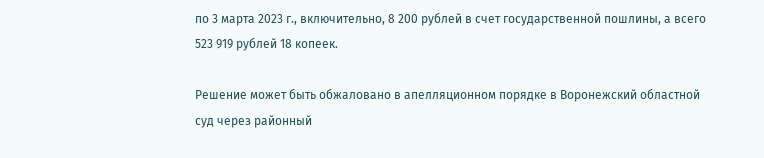по 3 марта 2023 г., включительно, 8 200 рублей в счет государственной пошлины, а всего 523 919 рублей 18 копеек.

Решение может быть обжаловано в апелляционном порядке в Воронежский областной суд через районный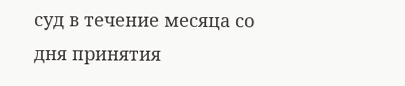суд в течение месяца со дня принятия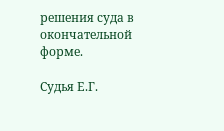решения суда в окончательной форме.

Судья Е.Г.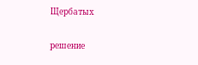Щербатых

решение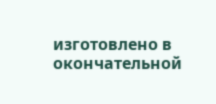изготовлено в окончательной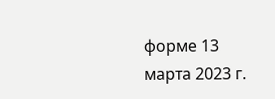форме 13 марта 2023 г.